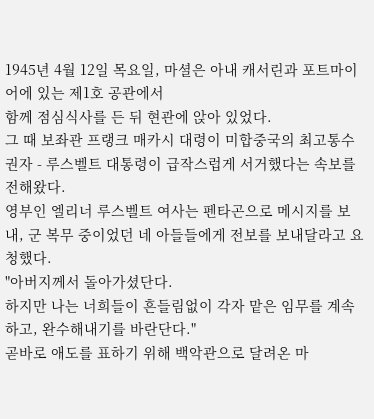1945년 4월 12일 목요일, 마셜은 아내 캐서린과 포트마이어에 있는 제1호 공관에서
함께 점심식사를 든 뒤 현관에 앉아 있었다.
그 때 보좌관 프랭크 매카시 대령이 미합중국의 최고통수권자 - 루스벨트 대통령이 급작스럽게 서거했다는 속보를 전해왔다.
영부인 엘리너 루스벨트 여사는 펜타곤으로 메시지를 보내, 군 복무 중이었던 네 아들들에게 전보를 보내달라고 요청했다.
"아버지께서 돌아가셨단다.
하지만 나는 너희들이 흔들림없이 각자 맡은 임무를 계속하고, 완수해내기를 바란단다."
곧바로 애도를 표하기 위해 백악관으로 달려온 마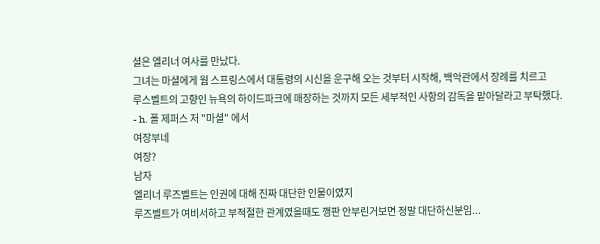셜은 엘리너 여사를 만났다.
그녀는 마셜에게 웜 스프링스에서 대통령의 시신을 운구해 오는 것부터 시작해, 백악관에서 장례를 치르고
루스벨트의 고향인 뉴욕의 하이드파크에 매장하는 것까지 모든 세부적인 사항의 감독을 맡아달라고 부탁했다.
- h. 폴 제퍼스 저 "마셜" 에서
여장부네
여장?
남자
엘리너 루즈벨트는 인권에 대해 진짜 대단한 인물이였지
루즈벨트가 여비서하고 부적절한 관계였을때도 깽판 안부린거보면 정말 대단하신분임...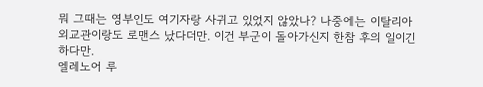뭐 그때는 영부인도 여기자랑 사귀고 있었지 않았나? 나중에는 이탈리아 외교관이랑도 로맨스 났다더만. 이건 부군이 돌아가신지 한참 후의 일이긴 하다만.
엘레노어 루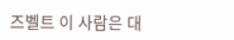즈벨트 이 사람은 대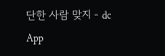단한 사람 맞지 - dc App